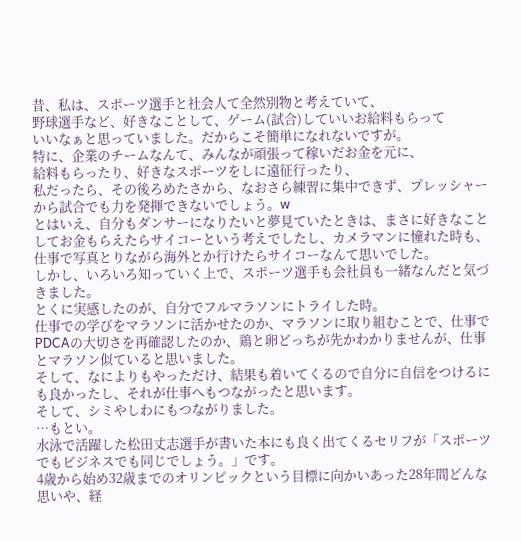昔、私は、スポーツ選手と社会人て全然別物と考えていて、
野球選手など、好きなことして、ゲーム(試合)していいお給料もらって
いいなぁと思っていました。だからこそ簡単になれないですが。
特に、企業のチームなんて、みんなが頑張って稼いだお金を元に、
給料もらったり、好きなスポーツをしに遠征行ったり、
私だったら、その後ろめたさから、なおさら練習に集中できず、プレッシャーから試合でも力を発揮できないでしょう。w
とはいえ、自分もダンサーになりたいと夢見ていたときは、まさに好きなことしてお金もらえたらサイコーという考えでしたし、カメラマンに憧れた時も、仕事で写真とりながら海外とか行けたらサイコーなんて思いでした。
しかし、いろいろ知っていく上で、スポーツ選手も会社員も一緒なんだと気づきました。
とくに実感したのが、自分でフルマラソンにトライした時。
仕事での学びをマラソンに活かせたのか、マラソンに取り組むことで、仕事でPDCAの大切さを再確認したのか、鶏と卵どっちが先かわかりませんが、仕事とマラソン似ていると思いました。
そして、なによりもやっただけ、結果も着いてくるので自分に自信をつけるにも良かったし、それが仕事へもつながったと思います。
そして、シミやしわにもつながりました。
…もとい。
水泳で活躍した松田丈志選手が書いた本にも良く出てくるセリフが「スポーツでもビジネスでも同じでしょう。」です。
4歳から始め32歳までのオリンピックという目標に向かいあった28年間どんな思いや、経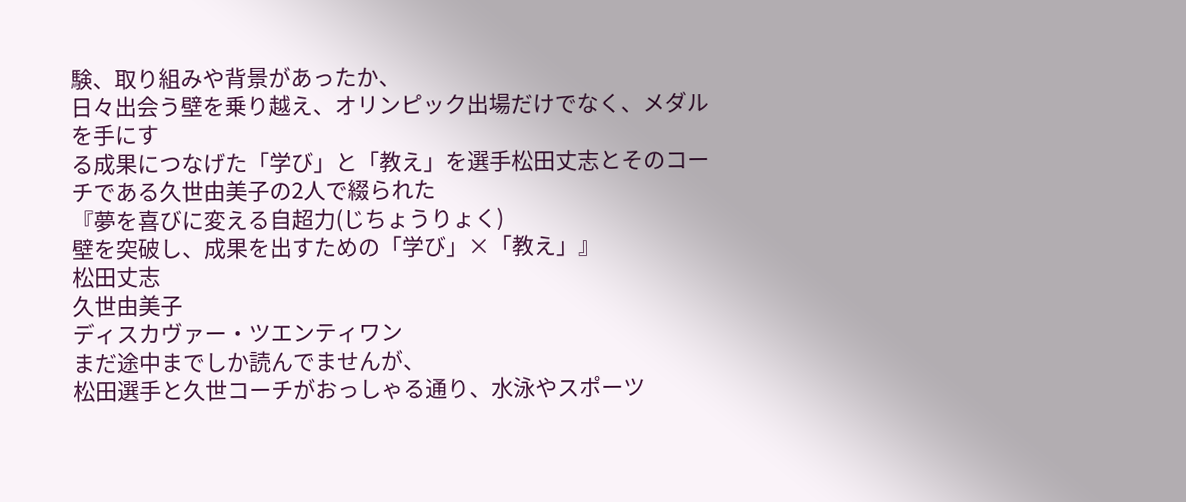験、取り組みや背景があったか、
日々出会う壁を乗り越え、オリンピック出場だけでなく、メダルを手にす
る成果につなげた「学び」と「教え」を選手松田丈志とそのコーチである久世由美子の2人で綴られた
『夢を喜びに変える自超力(じちょうりょく)
壁を突破し、成果を出すための「学び」×「教え」』
松田丈志
久世由美子
ディスカヴァー・ツエンティワン
まだ途中までしか読んでませんが、
松田選手と久世コーチがおっしゃる通り、水泳やスポーツ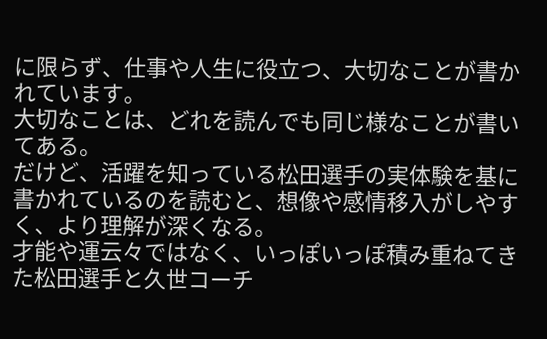に限らず、仕事や人生に役立つ、大切なことが書かれています。
大切なことは、どれを読んでも同じ様なことが書いてある。
だけど、活躍を知っている松田選手の実体験を基に書かれているのを読むと、想像や感情移入がしやすく、より理解が深くなる。
才能や運云々ではなく、いっぽいっぽ積み重ねてきた松田選手と久世コーチ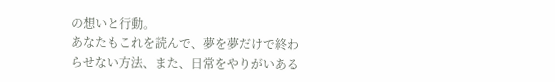の想いと行動。
あなたもこれを読んで、夢を夢だけで終わらせない方法、また、日常をやりがいある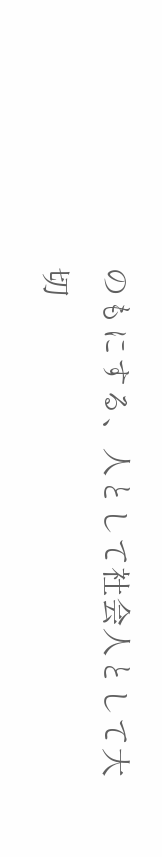のもにする、人として社会人として大切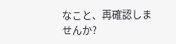なこと、再確認しませんか?